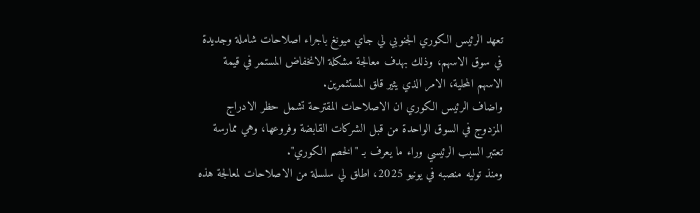تعهد الرئيس الكوري الجنوبي لي جاي ميونغ باجراء اصلاحات شاملة وجديدة في سوق الاسهم، وذلك بهدف معالجة مشكلة الانخفاض المستمر في قيمة الاسهم المحلية، الامر الذي يثير قلق المستثمرين.
واضاف الرئيس الكوري ان الاصلاحات المقترحة تشمل حظر الادراج المزدوج في السوق الواحدة من قبل الشركات القابضة وفروعها، وهي ممارسة تعتبر السبب الرئيسي وراء ما يعرف بـ "الخصم الكوري".
ومنذ توليه منصبه في يونيو 2025، اطلق لي سلسلة من الاصلاحات لمعالجة هذه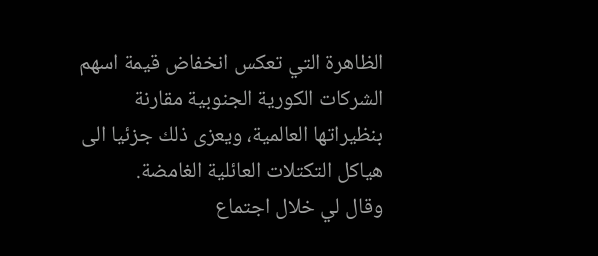الظاهرة التي تعكس انخفاض قيمة اسهم الشركات الكورية الجنوبية مقارنة بنظيراتها العالمية، ويعزى ذلك جزئيا الى هياكل التكتلات العائلية الغامضة.
وقال لي خلال اجتماع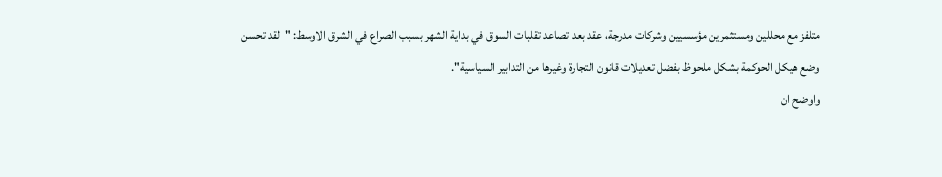متلفز مع محللين ومستثمرين مؤسسيين وشركات مدرجة، عقد بعد تصاعد تقلبات السوق في بداية الشهر بسبب الصراع في الشرق الاوسط: "لقد تحسن وضع هيكل الحوكمة بشكل ملحوظ بفضل تعديلات قانون التجارة وغيرها من التدابير السياسية".
واوضح ان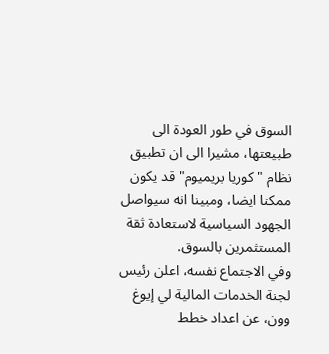السوق في طور العودة الى طبيعتها، مشيرا الى ان تطبيق نظام "كوريا بريميوم" قد يكون ممكنا ايضا، ومبينا انه سيواصل الجهود السياسية لاستعادة ثقة المستثمرين بالسوق.
وفي الاجتماع نفسه، اعلن رئيس لجنة الخدمات المالية لي إيوغ وون، عن اعداد خطط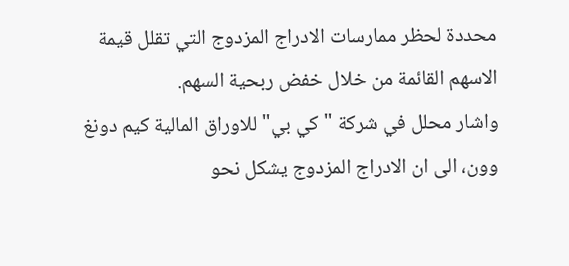محددة لحظر ممارسات الادراج المزدوج التي تقلل قيمة الاسهم القائمة من خلال خفض ربحية السهم.
واشار محلل في شركة "كي بي" للاوراق المالية كيم دونغ وون، الى ان الادراج المزدوج يشكل نحو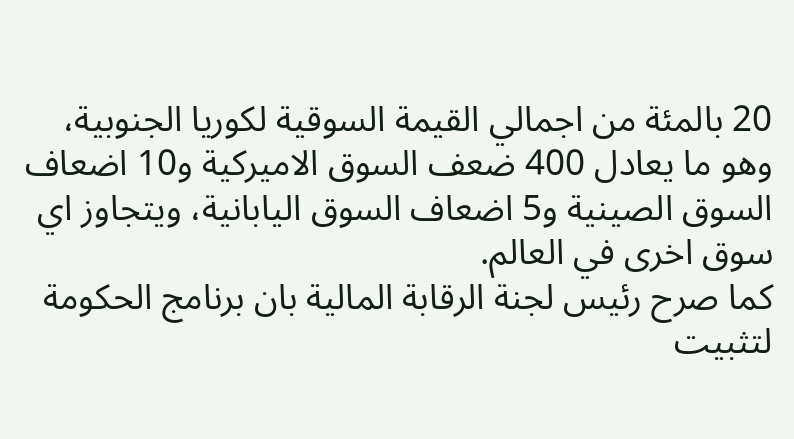20 بالمئة من اجمالي القيمة السوقية لكوريا الجنوبية، وهو ما يعادل 400 ضعف السوق الاميركية و10 اضعاف السوق الصينية و5 اضعاف السوق اليابانية، ويتجاوز اي سوق اخرى في العالم.
كما صرح رئيس لجنة الرقابة المالية بان برنامج الحكومة لتثبيت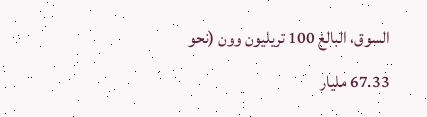السوق، البالغ 100 تريليون وون (نحو 67.33 مليار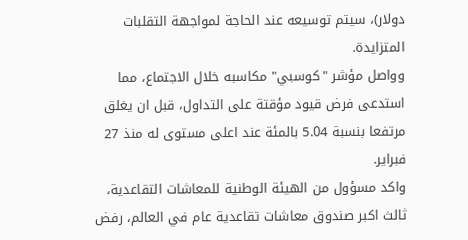دولار)، سيتم توسيعه عند الحاجة لمواجهة التقلبات المتزايدة.
وواصل مؤشر "كوسبي" مكاسبه خلال الاجتماع، مما استدعى فرض قيود مؤقتة على التداول، قبل ان يغلق مرتفعا بنسبة 5.04 بالمئة عند اعلى مستوى له منذ 27 فبراير.
واكد مسؤول من الهيئة الوطنية للمعاشات التقاعدية، ثالث اكبر صندوق معاشات تقاعدية عام في العالم، رفض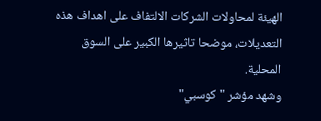الهيئة لمحاولات الشركات الالتفاف على اهداف هذه التعديلات، موضحا تاثيرها الكبير على السوق المحلية.
وشهد مؤشر "كوسبي"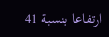ارتفاعا بنسبة 41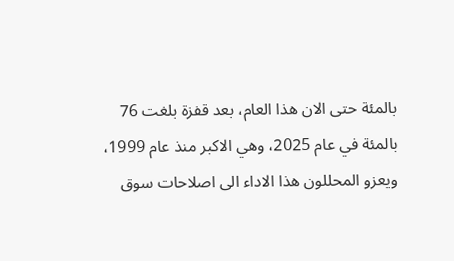بالمئة حتى الان هذا العام، بعد قفزة بلغت 76 بالمئة في عام 2025، وهي الاكبر منذ عام 1999، ويعزو المحللون هذا الاداء الى اصلاحات سوق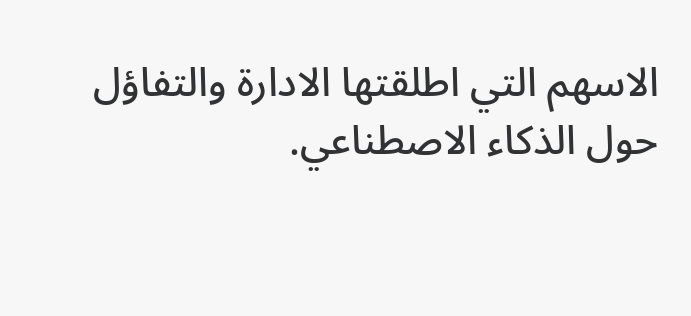الاسهم التي اطلقتها الادارة والتفاؤل حول الذكاء الاصطناعي.